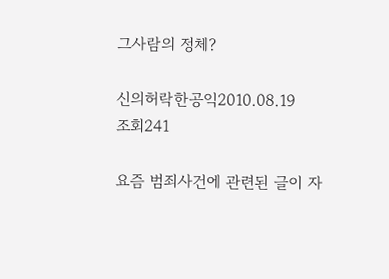그사람의 정체?

신의허락한공익2010.08.19
조회241

요즘 범죄사건에 관련된 글이 자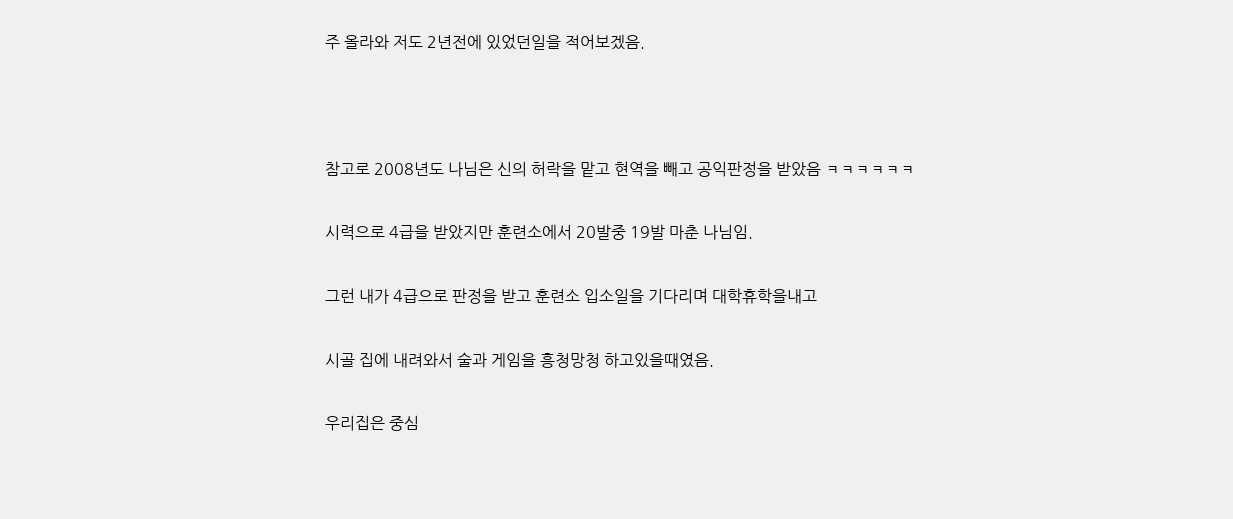주 올라와 저도 2년전에 있었던일을 적어보겠음.



참고로 2008년도 나님은 신의 허락을 맡고 현역을 빼고 공익판정을 받았음 ㅋㅋㅋㅋㅋㅋ

시력으로 4급을 받았지만 훈련소에서 20발중 19발 마춘 나님임.

그런 내가 4급으로 판정을 받고 훈련소 입소일을 기다리며 대학휴학을내고

시골 집에 내려와서 술과 게임을 흥청망청 하고있을때였음.

우리집은 중심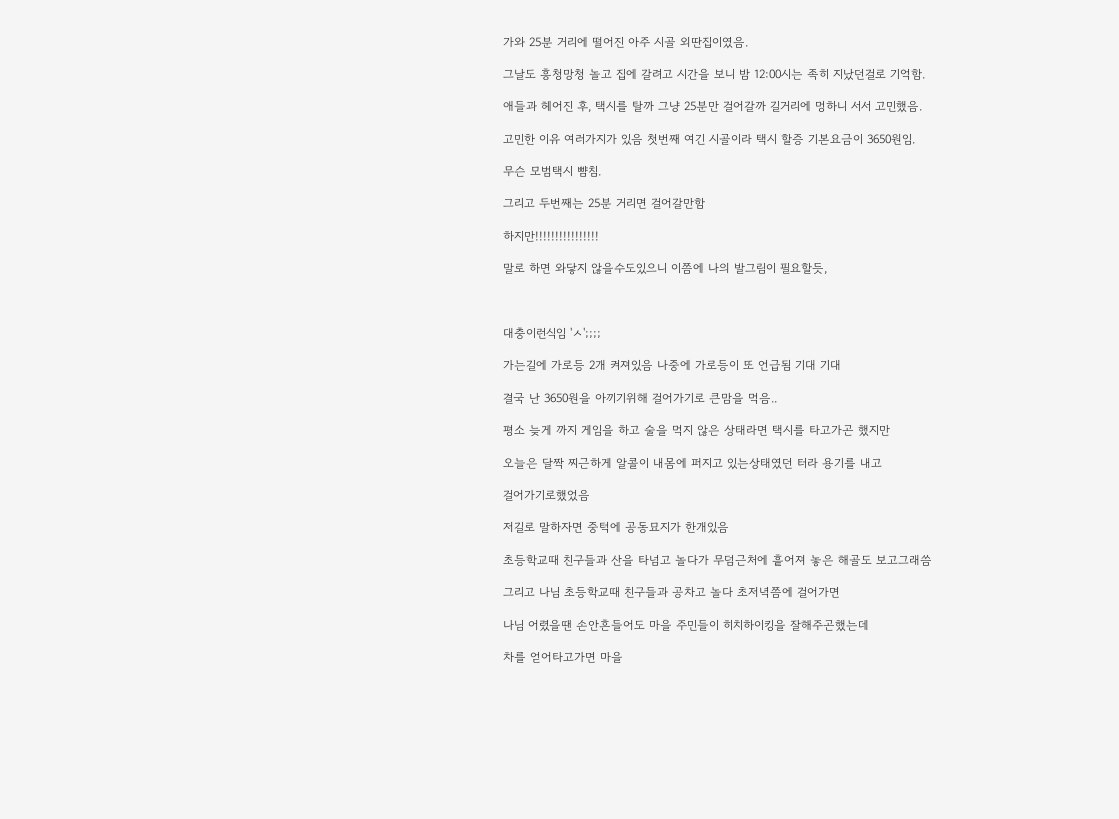가와 25분 거리에 떨어진 아주 시골 외딴집이였음.

그날도 흥청망청 놀고 집에 갈려고 시간을 보니 밤 12:00시는 족히 지났던걸로 기억함.

애들과 헤어진 후, 택시를 탈까 그냥 25분만 걸어갈까 길거리에 멍하니 서서 고민했음.

고민한 이유 여러가지가 있음 첫번째 여긴 시골이라 택시 할증 기본요금이 3650원임.

무슨 모범택시 뺨침.

그리고 두번째는 25분 거리면 걸어갈만함

하지만!!!!!!!!!!!!!!!!

말로 하면 와닿지 않을수도있으니 이쯤에 나의 발그림이 필요할듯,



대충이런식임 'ㅅ';;;;

가는길에 가로등 2개 켜져있음 나중에 가로등이 또 언급됨 기대 기대

결국 난 3650원을 아끼기위해 걸어가기로 큰맘을 먹음..

평소 늦게 까지 게임을 하고 술을 먹지 않은 상태라면 택시를 타고가곤 했지만

오늘은 달짝 찌근하게 알콜이 내몸에 퍼지고 있는상태였던 터라 용기를 내고

걸어가기로했었음

저길로 말하자면 중턱에 공동묘지가 한개있음

초등학교때 친구들과 산을 타넘고 놀다가 무덤근처에 흩어져 놓은 해골도 보고그래씀

그리고 나님 초등학교때 친구들과 공차고 놀다 초저녁쯤에 걸어가면

나님 어렸을땐 손안흔들어도 마을 주민들이 히치하이킹을 잘해주곤했는데

차를 얻어타고가면 마을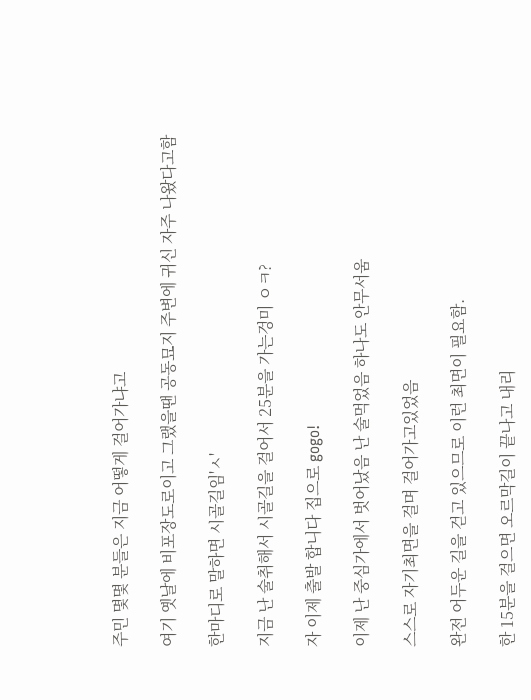주민 몇몇 분들은 지금 어떻게 걸어가냐고

여기 옛날에 비포장도로이고 그랬을땐 공동묘지 주변에 귀신 자주 나왔다고함

한마디로 말하면 시골길임'ㅅ'

지금 난 술취해서 시골길을 걸어서 25분을 가는겅미 ㅇㅋ?

자 이제 출발 합니다 집으로 gogo!

이제 난 중심가에서 벗어났음 난 술먹었음 하나도 안무서움

스스로 자기최면을 걸며 걸어가고있었음

완전 어두운 길을 걷고 있으므로 이런 최면이 필요함.

한 15분을 걸으면 오르막길이 끝나고 내리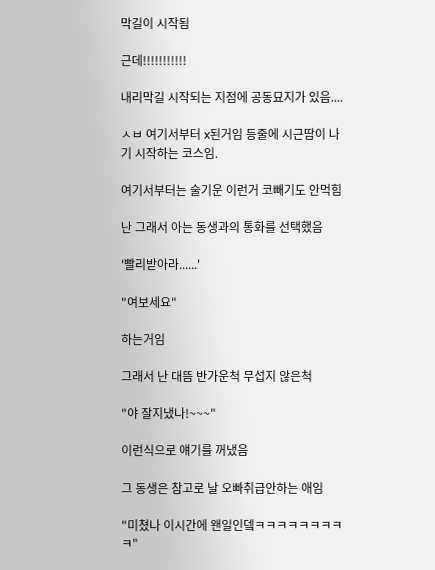막길이 시작됨

근데!!!!!!!!!!!

내리막길 시작되는 지점에 공동묘지가 있음....

ㅅㅂ 여기서부터 x된거임 등줄에 시근땀이 나기 시작하는 코스임.

여기서부터는 술기운 이런거 코빼기도 안먹힘

난 그래서 아는 동생과의 통화를 선택했음

'빨리받아라......'

"여보세요"

하는거임

그래서 난 대뜸 반가운척 무섭지 않은척

"야 잘지냈나!~~~"

이런식으로 얘기를 꺼냈음

그 동생은 참고로 날 오빠취급안하는 애임

"미쳤나 이시간에 왠일인뎈ㅋㅋㅋㅋㅋㅋㅋㅋㅋ"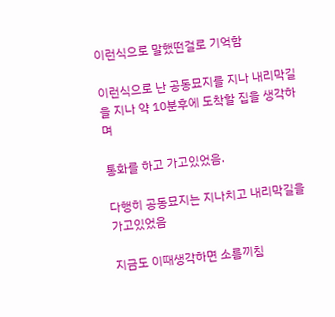이런식으로 말했떤걸로 기억함

이런식으로 난 공동묘지를 지나 내리막길을 지나 약 10분후에 도착할 집을 생각하며

통화를 하고 가고있었음.

다행히 공동묘지는 지나치고 내리막길을 가고있었음

지금도 이때생각하면 소름끼침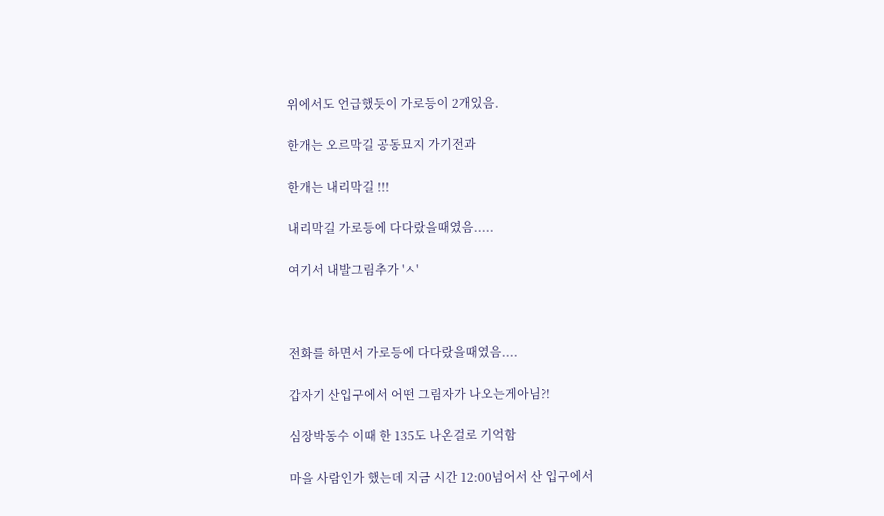위에서도 언급했듯이 가로등이 2개있음.

한개는 오르막길 공동묘지 가기전과

한개는 내리막길 !!!

내리막길 가로등에 다다랐을때였음.....

여기서 내발그림추가 'ㅅ'



전화를 하면서 가로등에 다다랐을때였음....

갑자기 산입구에서 어떤 그림자가 나오는게아님?!

심장박동수 이때 한 135도 나온걸로 기억함

마을 사람인가 했는데 지금 시간 12:00넘어서 산 입구에서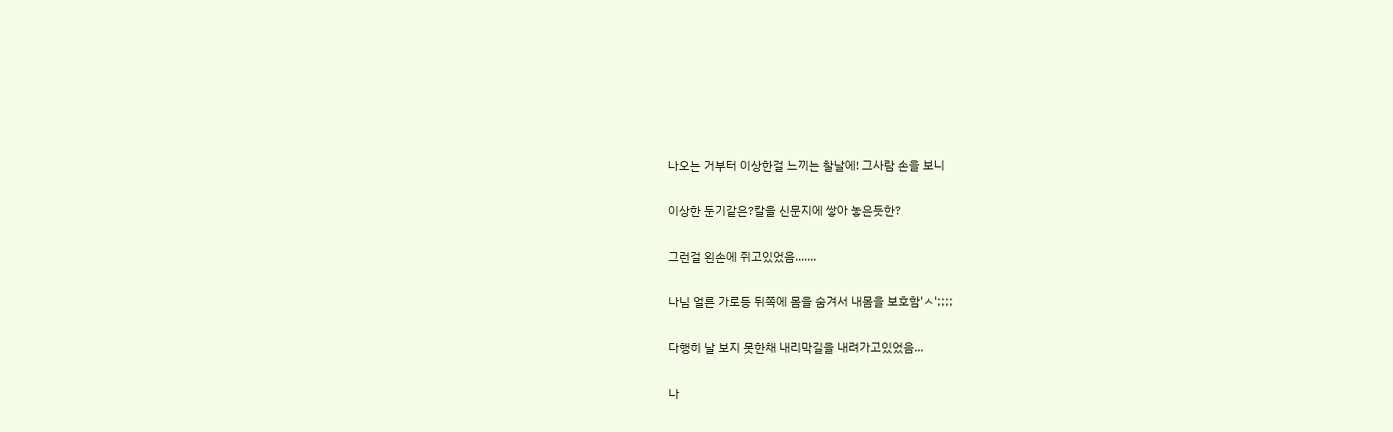나오는 거부터 이상한걸 느끼는 찰날에! 그사람 손을 보니

이상한 둔기같은?칼을 신문지에 쌓아 놓은듯한?

그런걸 왼손에 쥐고있었음.......

나님 얼른 가로등 뒤쪽에 몸을 숨겨서 내몸을 보호함'ㅅ';;;;

다행히 날 보지 못한채 내리막길을 내려가고있었음...

나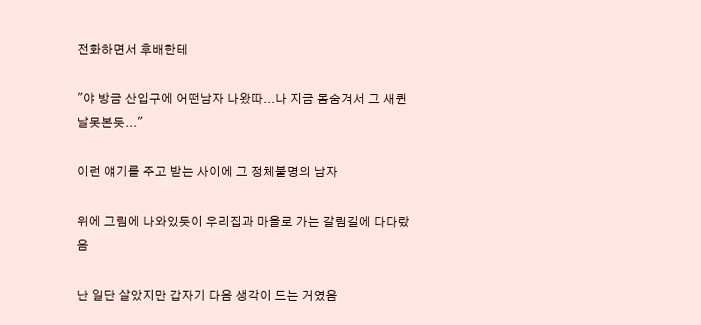전화하면서 후배한테

"야 방금 산입구에 어떤남자 나왔따...나 지금 몸숨겨서 그 새퀸 날못본듯..."

이런 얘기를 주고 받는 사이에 그 정체불명의 남자

위에 그림에 나와있듯이 우리집과 마을로 가는 갈림길에 다다랐음

난 일단 살았지만 갑자기 다음 생각이 드는 거였음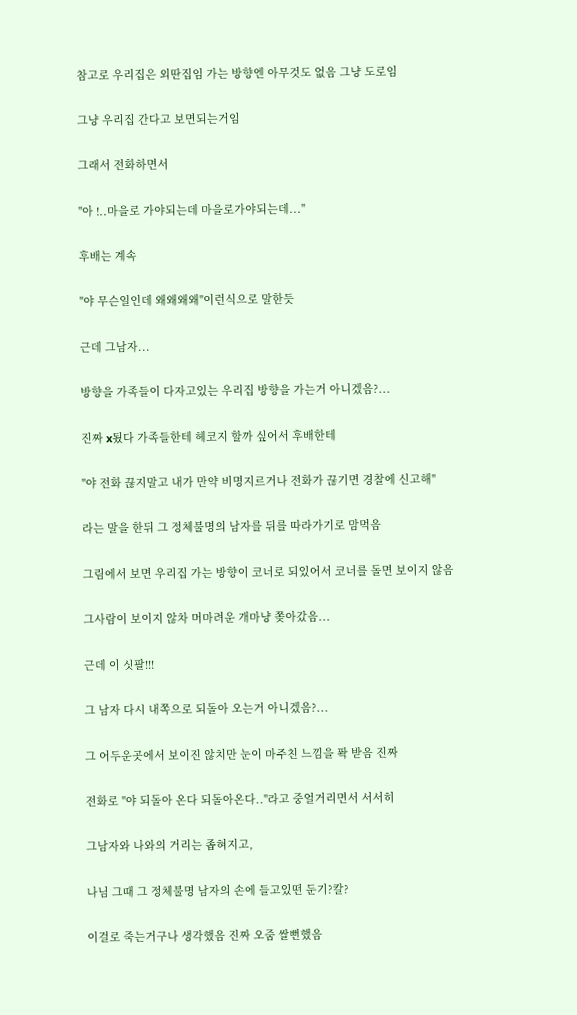참고로 우리집은 외딴집임 가는 방향엔 아무것도 없음 그냥 도로임

그냥 우리집 간다고 보면되는거임

그래서 전화하면서

"아 !..마을로 가야되는데 마을로가야되는데..."

후배는 계속

"야 무슨일인데 왜왜왜왜"이런식으로 말한듯

근데 그남자...

방향을 가족들이 다자고있는 우리집 방향을 가는거 아니겠음?...

진짜 x됬다 가족들한테 헤코지 할까 싶어서 후배한테

"야 전화 끊지말고 내가 만약 비명지르거나 전화가 끊기면 경찰에 신고해"

라는 말을 한뒤 그 정체불명의 남자를 뒤를 따라가기로 맘먹음

그림에서 보면 우리집 가는 방향이 코너로 되있어서 코너를 돌면 보이지 않음

그사람이 보이지 않차 머마려운 개마냥 쫒아갔음...

근데 이 싯팔!!!

그 남자 다시 내쪽으로 되돌아 오는거 아니겠음?...

그 어두운곳에서 보이진 않치만 눈이 마주친 느낌을 퐉 받음 진짜

전화로 "야 되돌아 온다 되돌아온다.."라고 중얼거리면서 서서히

그남자와 나와의 거리는 좁혀지고,

나님 그때 그 정체불명 남자의 손에 들고있떤 둔기?칼?

이걸로 죽는거구나 생각했음 진짜 오줌 쌀뻔했음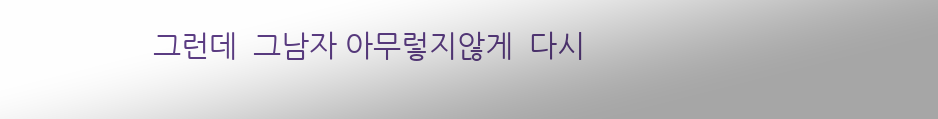그런데  그남자 아무렇지않게  다시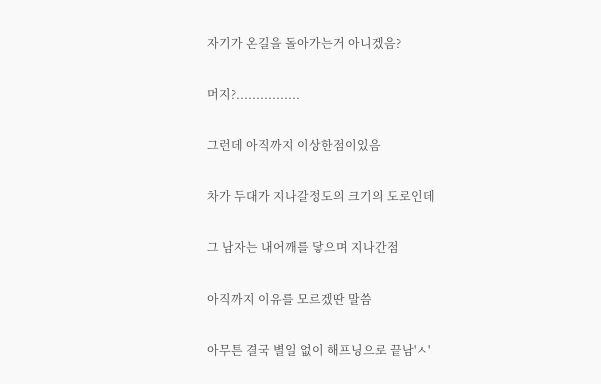자기가 온길을 돌아가는거 아니겠음?

머지?................

그런데 아직까지 이상한점이있음

차가 두대가 지나갈정도의 크기의 도로인데

그 남자는 내어깨를 닿으며 지나간점

아직까지 이유를 모르겠딴 말씀

아무튼 결국 별일 없이 해프닝으로 끝남'ㅅ'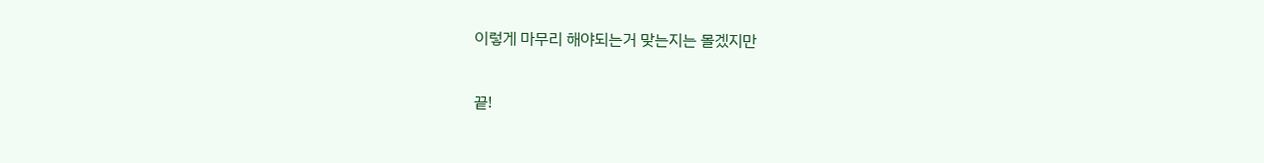이렇게 마무리 해야되는거 맞는지는 몰겠지만

끝!